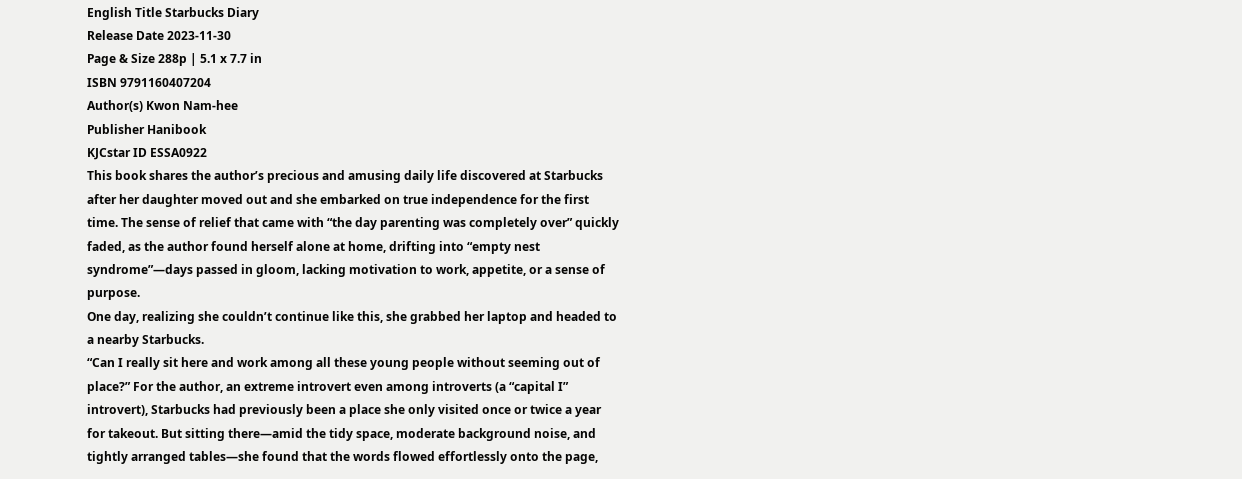English Title Starbucks Diary
Release Date 2023-11-30
Page & Size 288p | 5.1 x 7.7 in
ISBN 9791160407204
Author(s) Kwon Nam-hee
Publisher Hanibook
KJCstar ID ESSA0922
This book shares the author’s precious and amusing daily life discovered at Starbucks after her daughter moved out and she embarked on true independence for the first time. The sense of relief that came with “the day parenting was completely over” quickly faded, as the author found herself alone at home, drifting into “empty nest syndrome”—days passed in gloom, lacking motivation to work, appetite, or a sense of purpose.
One day, realizing she couldn’t continue like this, she grabbed her laptop and headed to a nearby Starbucks.
“Can I really sit here and work among all these young people without seeming out of place?” For the author, an extreme introvert even among introverts (a “capital I” introvert), Starbucks had previously been a place she only visited once or twice a year for takeout. But sitting there—amid the tidy space, moderate background noise, and tightly arranged tables—she found that the words flowed effortlessly onto the page,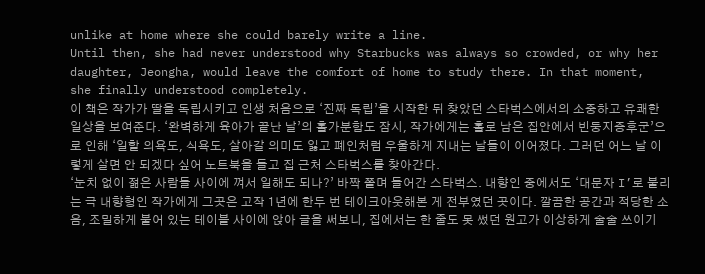unlike at home where she could barely write a line.
Until then, she had never understood why Starbucks was always so crowded, or why her daughter, Jeongha, would leave the comfort of home to study there. In that moment, she finally understood completely.
이 책은 작가가 딸을 독립시키고 인생 처음으로 ‘진짜 독립’을 시작한 뒤 찾았던 스타벅스에서의 소중하고 유쾌한 일상을 보여준다. ‘완벽하게 육아가 끝난 날’의 홀가분함도 잠시, 작가에게는 홀로 남은 집안에서 빈둥지증후군’으로 인해 ‘일할 의욕도, 식욕도, 살아갈 의미도 잃고 폐인처럼 우울하게 지내는 날들이 이어졌다. 그러던 어느 날 이렇게 살면 안 되겠다 싶어 노트북을 들고 집 근처 스타벅스를 찾아간다.
‘눈치 없이 젊은 사람들 사이에 껴서 일해도 되나?’ 바짝 쫄며 들어간 스타벅스. 내향인 중에서도 ‘대문자 I’로 불리는 극 내향형인 작가에게 그곳은 고작 1년에 한두 번 테이크아웃해본 게 전부였던 곳이다. 깔끔한 공간과 적당한 소음, 조밀하게 붙어 있는 테이블 사이에 앉아 글을 써보니, 집에서는 한 줄도 못 썼던 원고가 이상하게 술술 쓰이기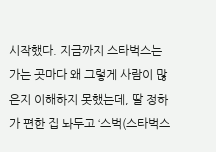시작했다. 지금까지 스타벅스는 가는 곳마다 왜 그렇게 사람이 많은지 이해하지 못했는데, 딸 정하가 편한 집 놔두고 ‘스벅(스타벅스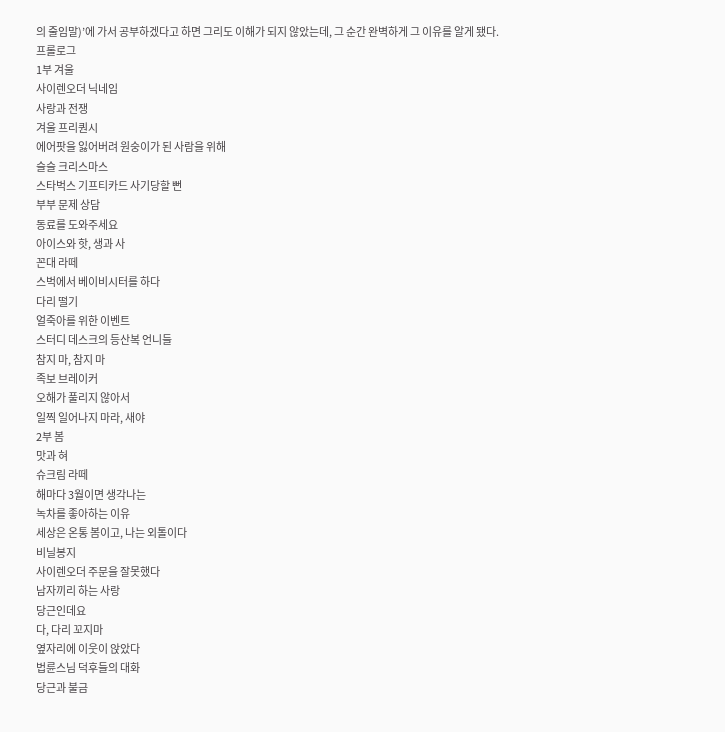의 줄임말)’에 가서 공부하겠다고 하면 그리도 이해가 되지 않았는데, 그 순간 완벽하게 그 이유를 알게 됐다.
프롤로그
1부 겨울
사이렌오더 닉네임
사랑과 전쟁
겨울 프리퀀시
에어팟을 잃어버려 원숭이가 된 사람을 위해
슬슬 크리스마스
스타벅스 기프티카드 사기당할 뻔
부부 문제 상담
동료를 도와주세요
아이스와 핫, 생과 사
꼰대 라떼
스벅에서 베이비시터를 하다
다리 떨기
얼죽아를 위한 이벤트
스터디 데스크의 등산복 언니들
참지 마, 참지 마
족보 브레이커
오해가 풀리지 않아서
일찍 일어나지 마라, 새야
2부 봄
맛과 혀
슈크림 라떼
해마다 3월이면 생각나는
녹차를 좋아하는 이유
세상은 온통 봄이고, 나는 외톨이다
비닐봉지
사이렌오더 주문을 잘못했다
남자끼리 하는 사랑
당근인데요
다, 다리 꼬지마
옆자리에 이웃이 앉았다
법륜스님 덕후들의 대화
당근과 불금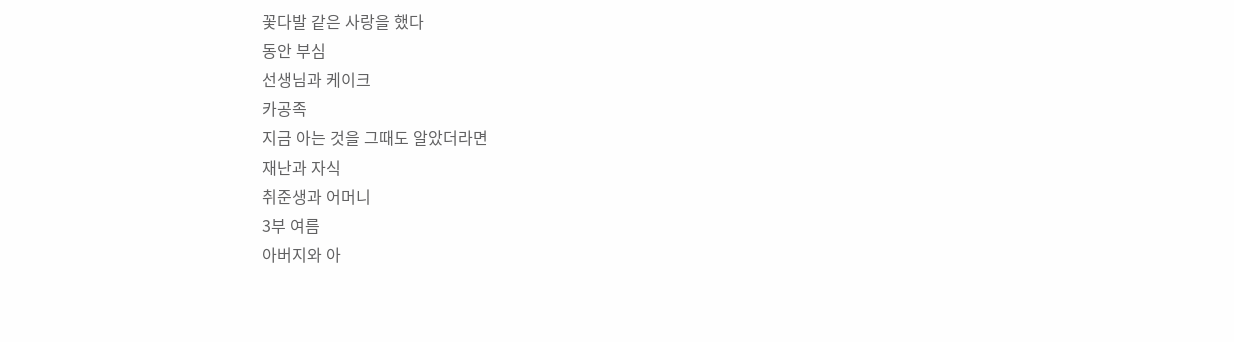꽃다발 같은 사랑을 했다
동안 부심
선생님과 케이크
카공족
지금 아는 것을 그때도 알았더라면
재난과 자식
취준생과 어머니
3부 여름
아버지와 아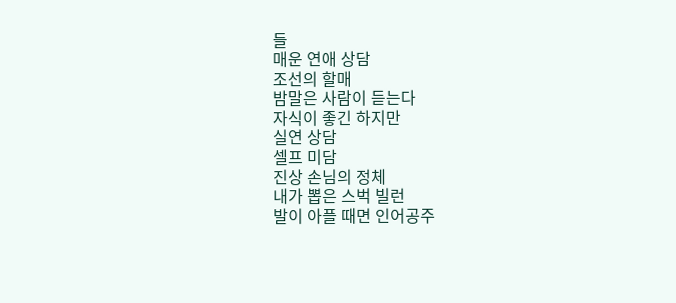들
매운 연애 상담
조선의 할매
밤말은 사람이 듣는다
자식이 좋긴 하지만
실연 상담
셀프 미담
진상 손님의 정체
내가 뽑은 스벅 빌런
발이 아플 때면 인어공주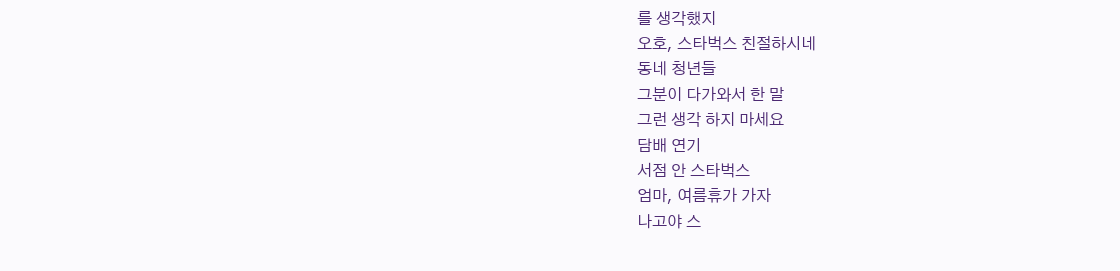를 생각했지
오호, 스타벅스 친절하시네
동네 청년들
그분이 다가와서 한 말
그런 생각 하지 마세요
담배 연기
서점 안 스타벅스
엄마, 여름휴가 가자
나고야 스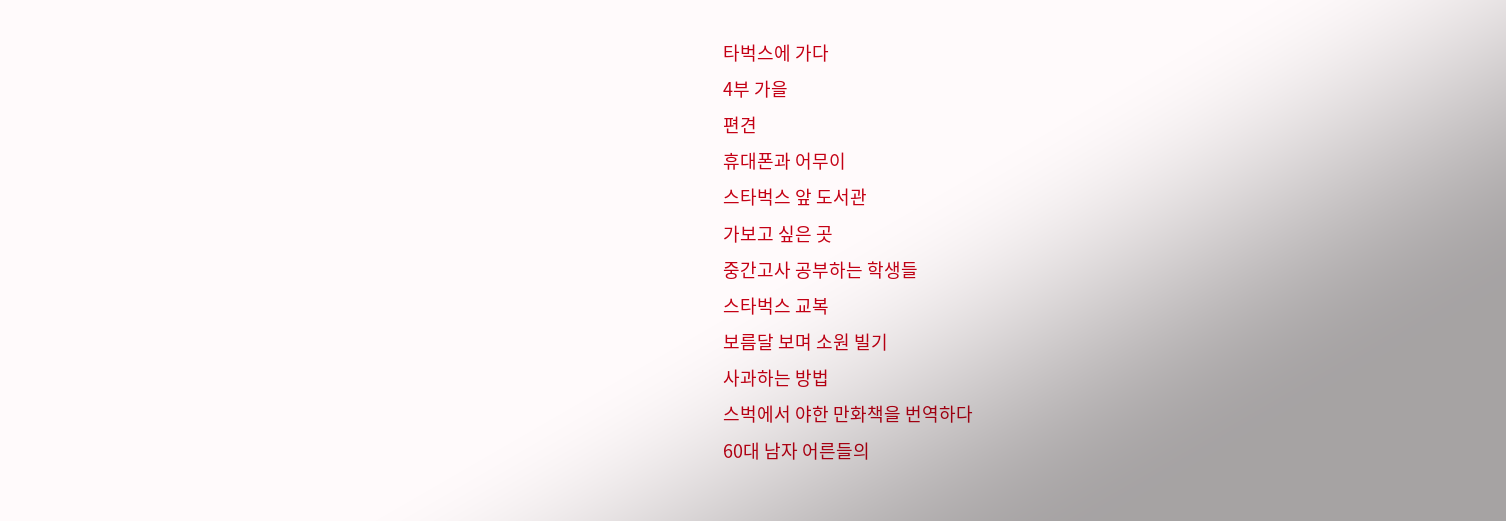타벅스에 가다
4부 가을
편견
휴대폰과 어무이
스타벅스 앞 도서관
가보고 싶은 곳
중간고사 공부하는 학생들
스타벅스 교복
보름달 보며 소원 빌기
사과하는 방법
스벅에서 야한 만화책을 번역하다
60대 남자 어른들의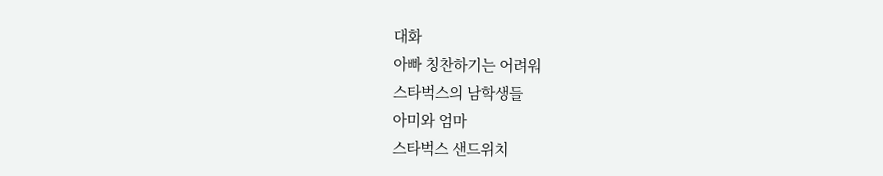대화
아빠 칭찬하기는 어려워
스타벅스의 남학생들
아미와 엄마
스타벅스 샌드위치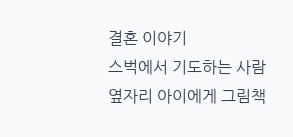결혼 이야기
스벅에서 기도하는 사람
옆자리 아이에게 그림책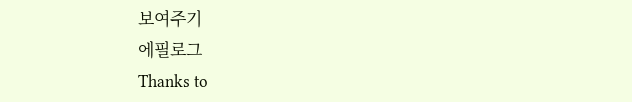보여주기
에필로그
Thanks to